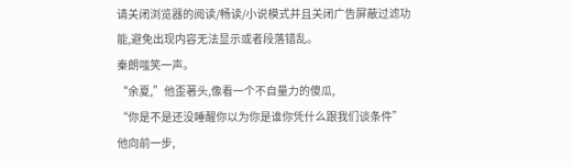请关闭浏览器的阅读/畅读/小说模式并且关闭广告屏蔽过滤功能,避免出现内容无法显示或者段落错乱。
秦朗嗤笑一声。
“余夏,”他歪著头,像看一个不自量力的傻瓜,
“你是不是还没睡醒你以为你是谁你凭什么跟我们谈条件”
他向前一步,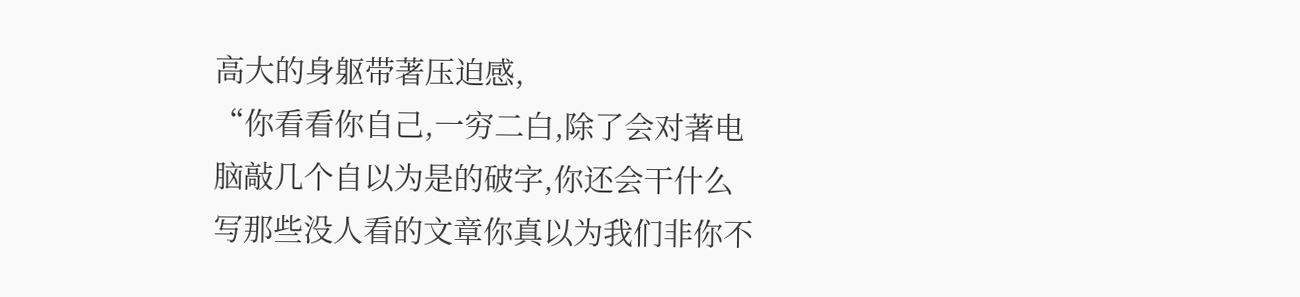高大的身躯带著压迫感,
“你看看你自己,一穷二白,除了会对著电脑敲几个自以为是的破字,你还会干什么写那些没人看的文章你真以为我们非你不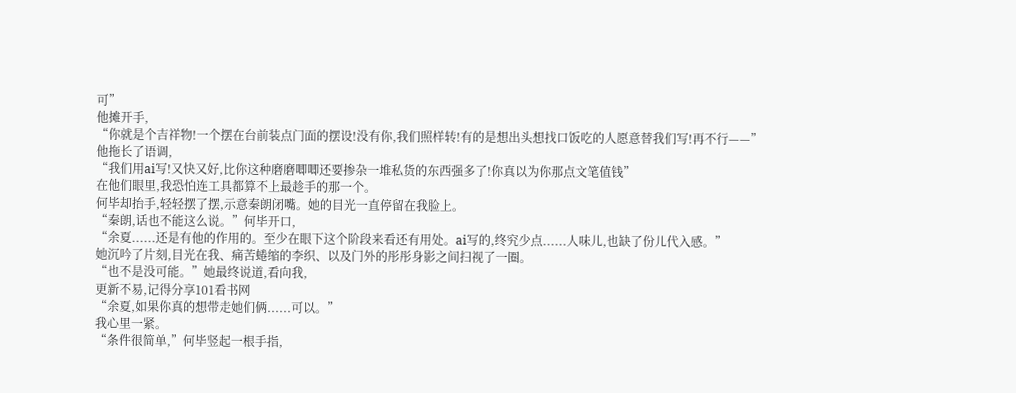可”
他摊开手,
“你就是个吉祥物!一个摆在台前装点门面的摆设!没有你,我们照样转!有的是想出头想找口饭吃的人愿意替我们写!再不行——”
他拖长了语调,
“我们用ai写!又快又好,比你这种磨磨唧唧还要掺杂一堆私货的东西强多了!你真以为你那点文笔值钱”
在他们眼里,我恐怕连工具都算不上最趁手的那一个。
何毕却抬手,轻轻摆了摆,示意秦朗闭嘴。她的目光一直停留在我脸上。
“秦朗,话也不能这么说。”何毕开口,
“余夏......还是有他的作用的。至少在眼下这个阶段来看还有用处。ai写的,终究少点......人味儿,也缺了份儿代入感。”
她沉吟了片刻,目光在我、痛苦蜷缩的李织、以及门外的彤彤身影之间扫视了一圈。
“也不是没可能。”她最终说道,看向我,
更新不易,记得分享101看书网
“余夏,如果你真的想带走她们俩......可以。”
我心里一紧。
“条件很简单,”何毕竖起一根手指,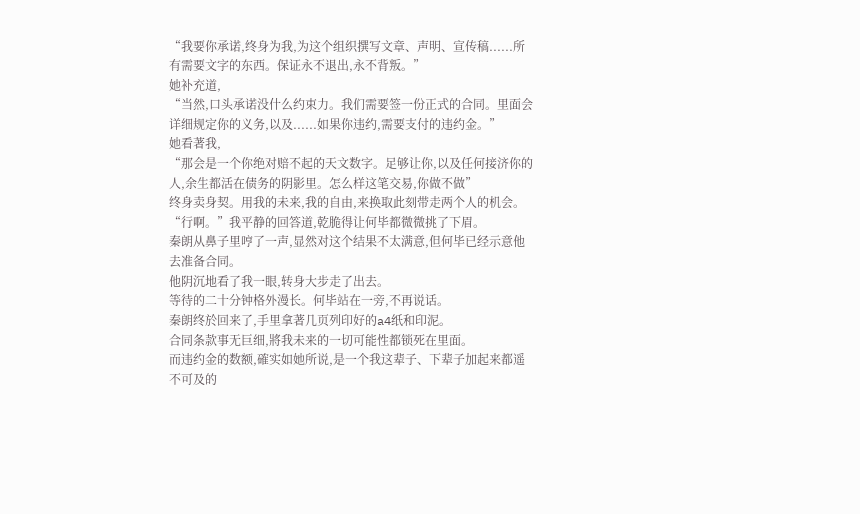“我要你承诺,终身为我,为这个组织撰写文章、声明、宣传稿......所有需要文字的东西。保证永不退出,永不背叛。”
她补充道,
“当然,口头承诺没什么约束力。我们需要签一份正式的合同。里面会详细规定你的义务,以及......如果你违约,需要支付的违约金。”
她看著我,
“那会是一个你绝对赔不起的天文数字。足够让你,以及任何接济你的人,余生都活在债务的阴影里。怎么样这笔交易,你做不做”
终身卖身契。用我的未来,我的自由,来换取此刻带走两个人的机会。
“行啊。”我平静的回答道,乾脆得让何毕都微微挑了下眉。
秦朗从鼻子里哼了一声,显然对这个结果不太满意,但何毕已经示意他去准备合同。
他阴沉地看了我一眼,转身大步走了出去。
等待的二十分钟格外漫长。何毕站在一旁,不再说话。
秦朗终於回来了,手里拿著几页列印好的a4纸和印泥。
合同条款事无巨细,將我未来的一切可能性都锁死在里面。
而违约金的数额,確实如她所说,是一个我这辈子、下辈子加起来都遥不可及的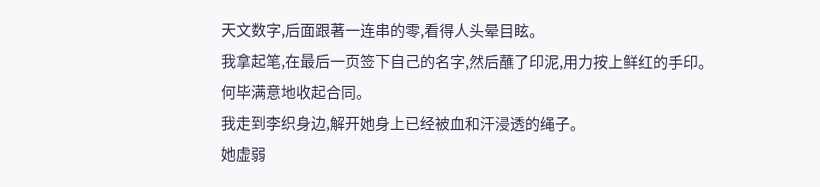天文数字,后面跟著一连串的零,看得人头晕目眩。
我拿起笔,在最后一页签下自己的名字,然后蘸了印泥,用力按上鲜红的手印。
何毕满意地收起合同。
我走到李织身边,解开她身上已经被血和汗浸透的绳子。
她虚弱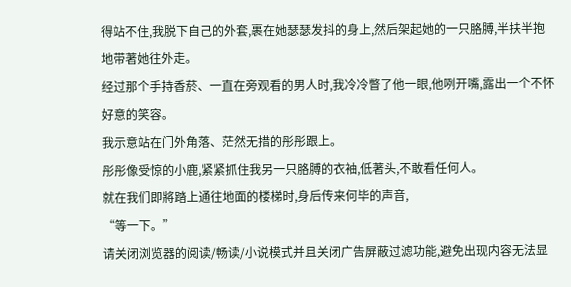得站不住,我脱下自己的外套,裹在她瑟瑟发抖的身上,然后架起她的一只胳膊,半扶半抱地带著她往外走。
经过那个手持香菸、一直在旁观看的男人时,我冷冷瞥了他一眼,他咧开嘴,露出一个不怀好意的笑容。
我示意站在门外角落、茫然无措的彤彤跟上。
彤彤像受惊的小鹿,紧紧抓住我另一只胳膊的衣袖,低著头,不敢看任何人。
就在我们即將踏上通往地面的楼梯时,身后传来何毕的声音,
“等一下。”
请关闭浏览器的阅读/畅读/小说模式并且关闭广告屏蔽过滤功能,避免出现内容无法显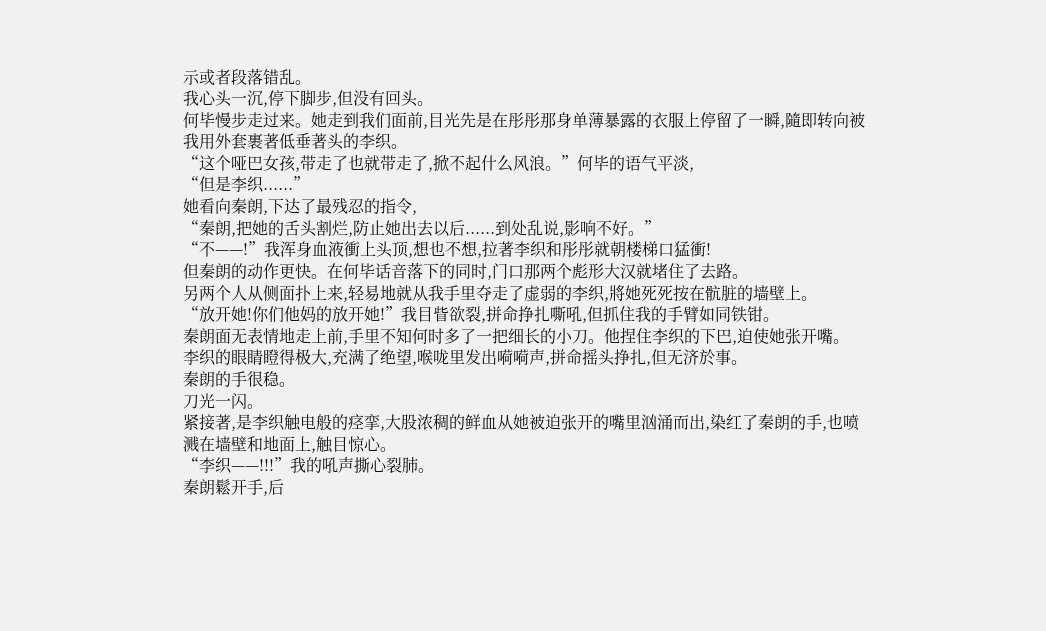示或者段落错乱。
我心头一沉,停下脚步,但没有回头。
何毕慢步走过来。她走到我们面前,目光先是在彤彤那身单薄暴露的衣服上停留了一瞬,隨即转向被我用外套裹著低垂著头的李织。
“这个哑巴女孩,带走了也就带走了,掀不起什么风浪。”何毕的语气平淡,
“但是李织......”
她看向秦朗,下达了最残忍的指令,
“秦朗,把她的舌头割烂,防止她出去以后......到处乱说,影响不好。”
“不——!”我浑身血液衝上头顶,想也不想,拉著李织和彤彤就朝楼梯口猛衝!
但秦朗的动作更快。在何毕话音落下的同时,门口那两个彪形大汉就堵住了去路。
另两个人从侧面扑上来,轻易地就从我手里夺走了虚弱的李织,將她死死按在骯脏的墙壁上。
“放开她!你们他妈的放开她!”我目眥欲裂,拼命挣扎嘶吼,但抓住我的手臂如同铁钳。
秦朗面无表情地走上前,手里不知何时多了一把细长的小刀。他捏住李织的下巴,迫使她张开嘴。
李织的眼睛瞪得极大,充满了绝望,喉咙里发出嗬嗬声,拼命摇头挣扎,但无济於事。
秦朗的手很稳。
刀光一闪。
紧接著,是李织触电般的痉挛,大股浓稠的鲜血从她被迫张开的嘴里汹涌而出,染红了秦朗的手,也喷溅在墙壁和地面上,触目惊心。
“李织——!!!”我的吼声撕心裂肺。
秦朗鬆开手,后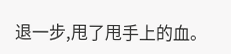退一步,甩了甩手上的血。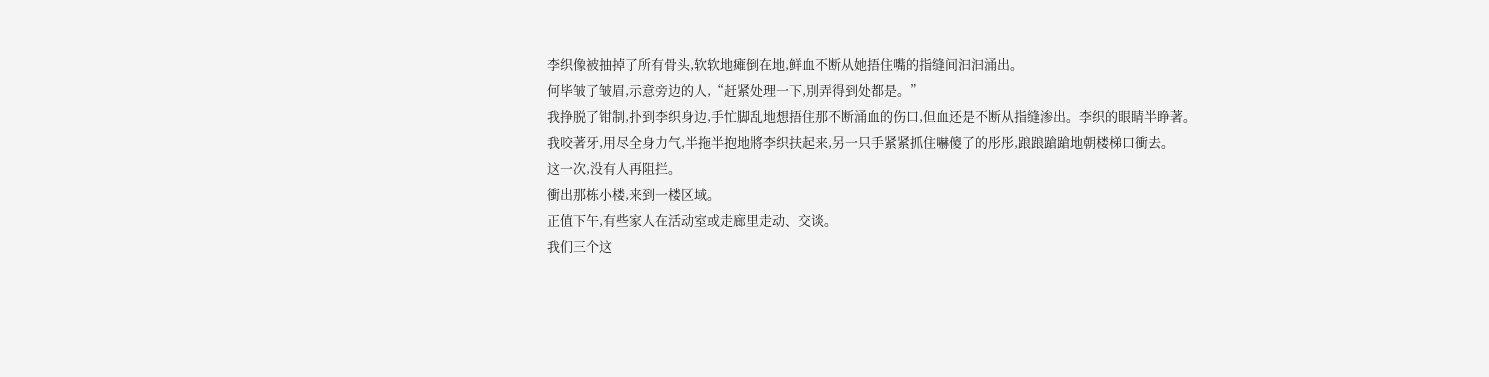李织像被抽掉了所有骨头,软软地瘫倒在地,鲜血不断从她捂住嘴的指缝间汩汩涌出。
何毕皱了皱眉,示意旁边的人,“赶紧处理一下,別弄得到处都是。”
我挣脱了钳制,扑到李织身边,手忙脚乱地想捂住那不断涌血的伤口,但血还是不断从指缝渗出。李织的眼睛半睁著。
我咬著牙,用尽全身力气,半拖半抱地將李织扶起来,另一只手紧紧抓住嚇傻了的彤彤,踉踉蹌蹌地朝楼梯口衝去。
这一次,没有人再阻拦。
衝出那栋小楼,来到一楼区域。
正值下午,有些家人在活动室或走廊里走动、交谈。
我们三个这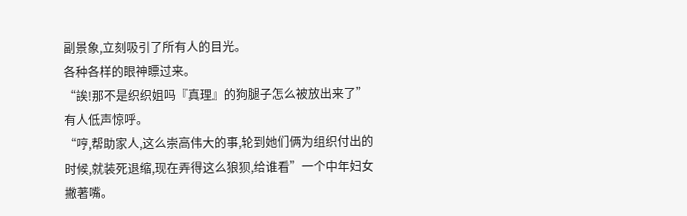副景象,立刻吸引了所有人的目光。
各种各样的眼神瞟过来。
“誒!那不是织织姐吗『真理』的狗腿子怎么被放出来了”有人低声惊呼。
“哼,帮助家人,这么崇高伟大的事,轮到她们俩为组织付出的时候,就装死退缩,现在弄得这么狼狈,给谁看”一个中年妇女撇著嘴。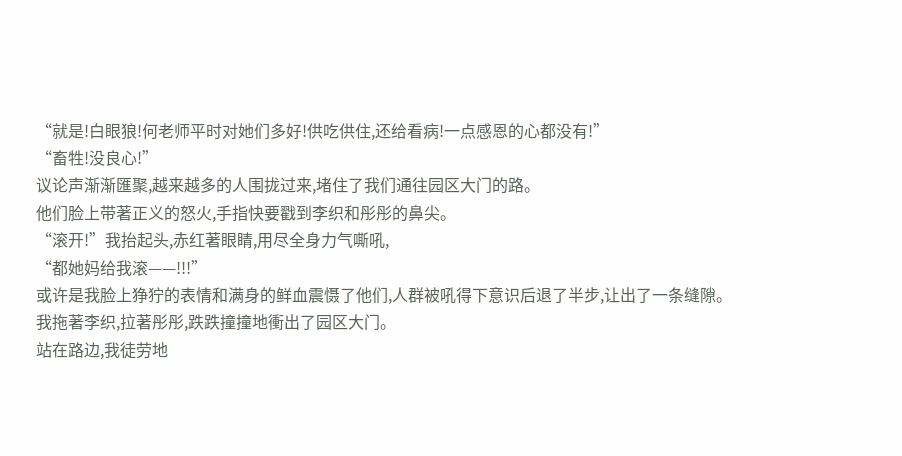“就是!白眼狼!何老师平时对她们多好!供吃供住,还给看病!一点感恩的心都没有!”
“畜牲!没良心!”
议论声渐渐匯聚,越来越多的人围拢过来,堵住了我们通往园区大门的路。
他们脸上带著正义的怒火,手指快要戳到李织和彤彤的鼻尖。
“滚开!”我抬起头,赤红著眼睛,用尽全身力气嘶吼,
“都她妈给我滚——!!!”
或许是我脸上狰狞的表情和满身的鲜血震慑了他们,人群被吼得下意识后退了半步,让出了一条缝隙。
我拖著李织,拉著彤彤,跌跌撞撞地衝出了园区大门。
站在路边,我徒劳地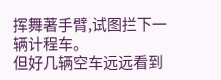挥舞著手臂,试图拦下一辆计程车。
但好几辆空车远远看到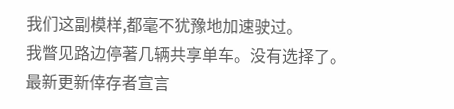我们这副模样,都毫不犹豫地加速驶过。
我瞥见路边停著几辆共享单车。没有选择了。
最新更新倖存者宣言